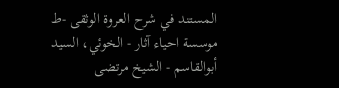المستند في شرح العروة الوثقى -ط موسسة احياء آثار - الخوئي، السيد أبوالقاسم - الشيخ مرتضى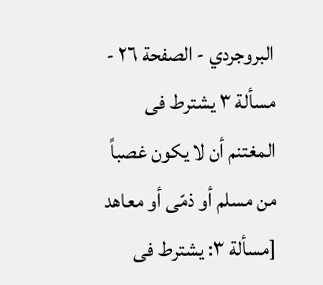البروجردي - الصفحة ٢٦ - مسألة ٣ یشترط فی المغتنم أن لا یکون غصباً من مسلم أو ذمّی أو معاهد
[مسألة ٣: یشترط فی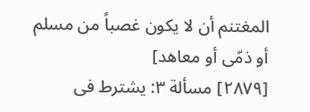المغتنم أن لا یکون غصباً من مسلم أو ذمّی أو معاهد]
[٢٨٧٩] مسألة ٣: یشترط فی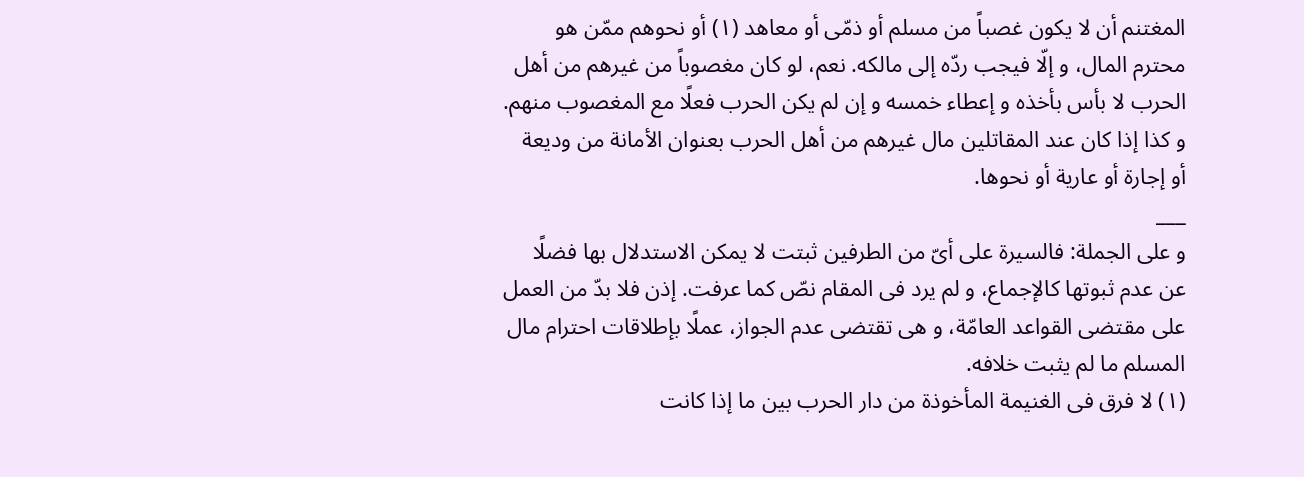المغتنم أن لا یکون غصباً من مسلم أو ذمّی أو معاهد (١) أو نحوهم ممّن هو محترم المال، و إلّا فیجب ردّه إلی مالکه. نعم، لو کان مغصوباً من غیرهم من أهل الحرب لا بأس بأخذه و إعطاء خمسه و إن لم یکن الحرب فعلًا مع المغصوب منهم. و کذا إذا کان عند المقاتلین مال غیرهم من أهل الحرب بعنوان الأمانة من ودیعة أو إجارة أو عاریة أو نحوها.
___
و علی الجملة: فالسیرة علی أیّ من الطرفین ثبتت لا یمکن الاستدلال بها فضلًا عن عدم ثبوتها کالإجماع، و لم یرد فی المقام نصّ کما عرفت. إذن فلا بدّ من العمل علی مقتضی القواعد العامّة، و هی تقتضی عدم الجواز، عملًا بإطلاقات احترام مال المسلم ما لم یثبت خلافه.
(١) لا فرق فی الغنیمة المأخوذة من دار الحرب بین ما إذا کانت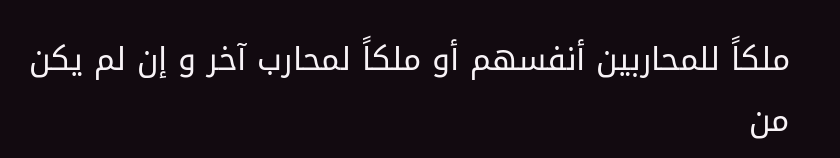ملکاً للمحاربین أنفسهم أو ملکاً لمحارب آخر و إن لم یکن من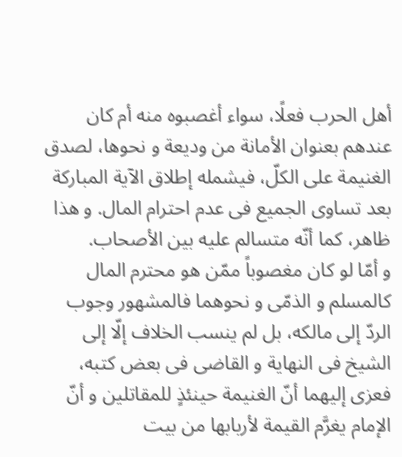أهل الحرب فعلًا، سواء أغصبوه منه أم کان عندهم بعنوان الأمانة من ودیعة و نحوها، لصدق الغنیمة علی الکلّ، فیشمله إطلاق الآیة المبارکة بعد تساوی الجمیع فی عدم احترام المال. و هذا ظاهر، کما أنّه متسالم علیه بین الأصحاب.
و أمّا لو کان مغصوباً ممّن هو محترم المال کالمسلم و الذمّی و نحوهما فالمشهور وجوب الردّ إلی مالکه، بل لم ینسب الخلاف إلّا إلی الشیخ فی النهایة و القاضی فی بعض کتبه، فعزی إلیهما أنّ الغنیمة حینئذٍ للمقاتلین و أنّ الإمام یغرَّم القیمة لأربابها من بیت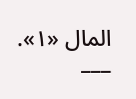المال «١».
___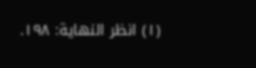(١) انظر النهایة: ١٩٨.